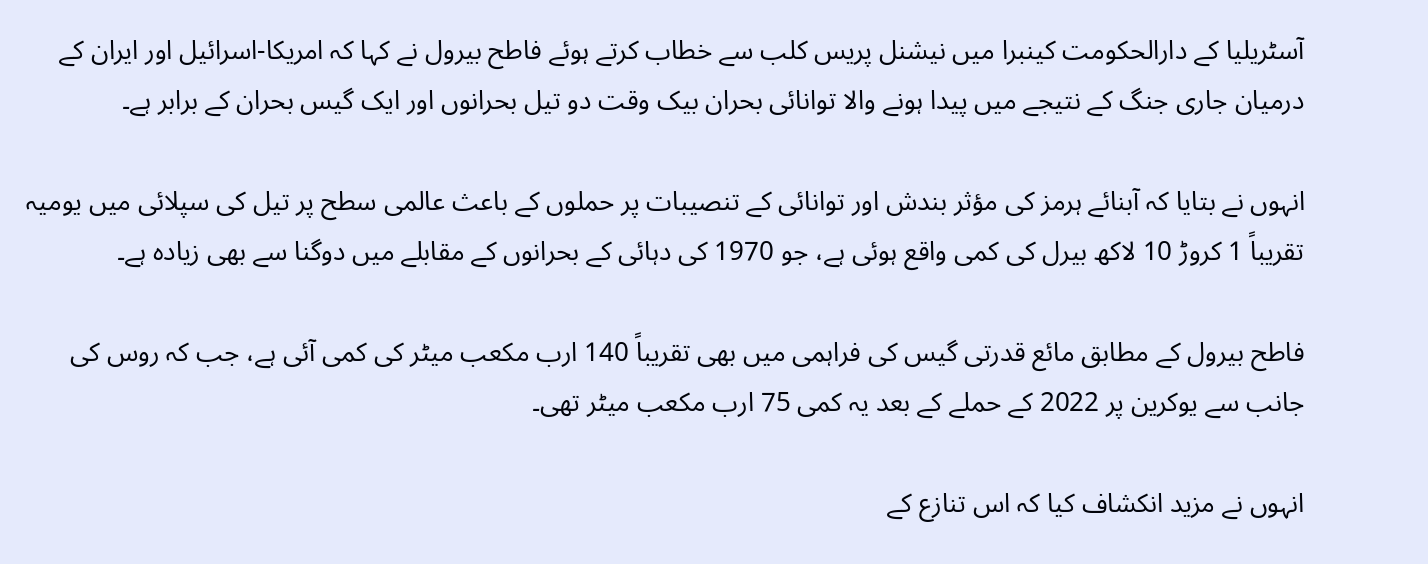آسٹریلیا کے دارالحکومت کینبرا میں نیشنل پریس کلب سے خطاب کرتے ہوئے فاطح بیرول نے کہا کہ امریکا-اسرائیل اور ایران کے درمیان جاری جنگ کے نتیجے میں پیدا ہونے والا توانائی بحران بیک وقت دو تیل بحرانوں اور ایک گیس بحران کے برابر ہے۔

انہوں نے بتایا کہ آبنائے ہرمز کی مؤثر بندش اور توانائی کے تنصیبات پر حملوں کے باعث عالمی سطح پر تیل کی سپلائی میں یومیہ تقریباً 1 کروڑ 10 لاکھ بیرل کی کمی واقع ہوئی ہے، جو 1970 کی دہائی کے بحرانوں کے مقابلے میں دوگنا سے بھی زیادہ ہے۔

فاطح بیرول کے مطابق مائع قدرتی گیس کی فراہمی میں بھی تقریباً 140 ارب مکعب میٹر کی کمی آئی ہے، جب کہ روس کی جانب سے یوکرین پر 2022 کے حملے کے بعد یہ کمی 75 ارب مکعب میٹر تھی۔

انہوں نے مزید انکشاف کیا کہ اس تنازع کے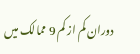دوران کم از کم 9 ممالک میں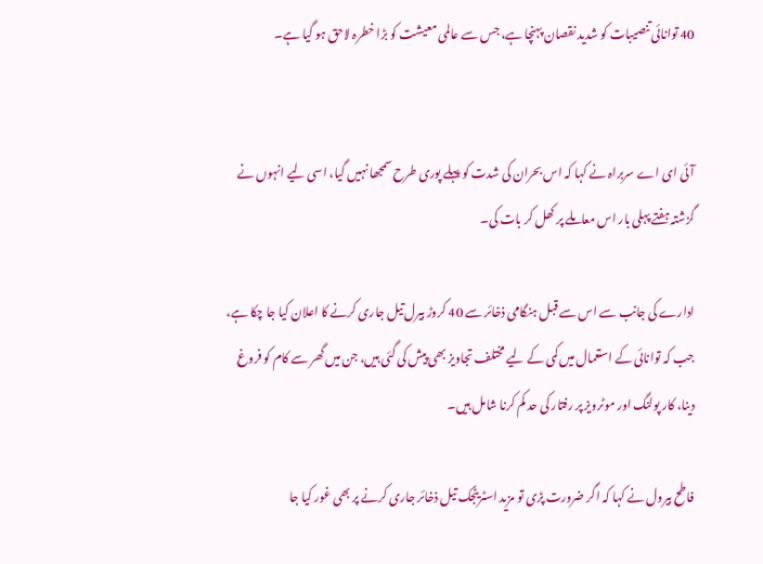40 توانائی تنصیبات کو شدید نقصان پہنچا ہے، جس سے عالمی معیشت کو بڑا خطرہ لاحق ہو گیا ہے۔


آئی ای اے سربراہ نے کہا کہ اس بحران کی شدت کو پہلے پوری طرح سمجھا نہیں گیا، اسی لیے انہوں نے گزشتہ ہفتے پہلی بار اس معاملے پر کھل کر بات کی۔

ادارے کی جانب سے اس سے قبل ہنگامی ذخائر سے 40 کروڑ بیرل تیل جاری کرنے کا اعلان کیا جا چکا ہے، جب کہ توانائی کے استعمال میں کمی کے لیے مختلف تجاویز بھی پیش کی گئی ہیں، جن میں گھر سے کام کو فروغ دینا، کار پولنگ اور موٹرویز پر رفتار کی حد کم کرنا شامل ہیں۔

فاطح بیرول نے کہا کہ اگر ضرورت پڑی تو مزید اسٹریٹجک تیل ذخائر جاری کرنے پر بھی غور کیا جا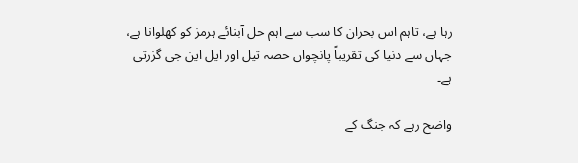رہا ہے، تاہم اس بحران کا سب سے اہم حل آبنائے ہرمز کو کھلوانا ہے، جہاں سے دنیا کی تقریباً پانچواں حصہ تیل اور ایل این جی گزرتی ہے۔

واضح رہے کہ جنگ کے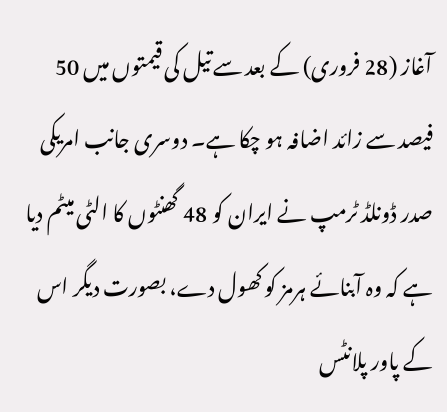آغاز (28 فروری) کے بعد سے تیل کی قیمتوں میں 50 فیصد سے زائد اضافہ ہو چکا ہے۔ دوسری جانب امریکی صدر ڈونلڈ ٹرمپ نے ایران کو 48 گھنٹوں کا الٹی میٹم دیا ہے کہ وہ آبنائے ہرمز کو کھول دے، بصورت دیگر اس کے پاور پلانٹس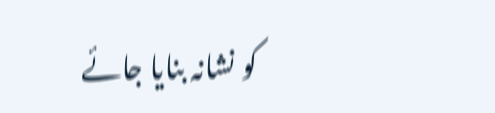کو نشانہ بنایا جائے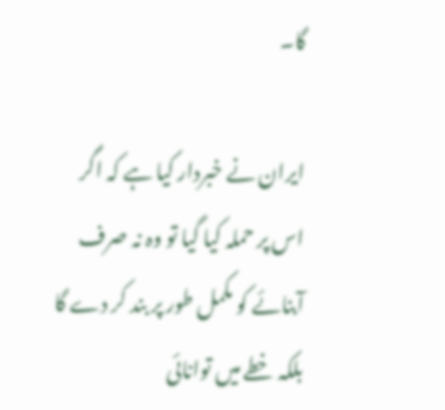گا۔

ایران نے خبردار کیا ہے کہ اگر اس پر حملہ کیا گیا تو وہ نہ صرف آبنائے کو مکمل طور پر بند کر دے گا بلکہ خطے میں توانائی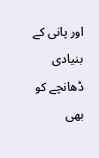اور پانی کے بنیادی ڈھانچے کو بھی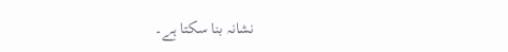نشانہ بنا سکتا ہے۔